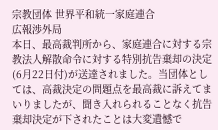宗教団体 世界平和統一家庭連合
広報渉外局
本日、最高裁判所から、家庭連合に対する宗教法人解散命令に対する特別抗告棄却の決定(6月22日付)が送達されました。当団体としては、高裁決定の問題点を最高裁に訴えてまいりましたが、聞き入れられることなく抗告棄却決定が下されたことは大変遺憾で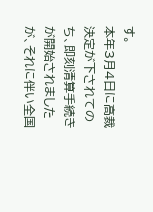す。
本年3月4日に高裁決定が下されてのち、即刻清算手続きが開始されましたが、それに伴い全国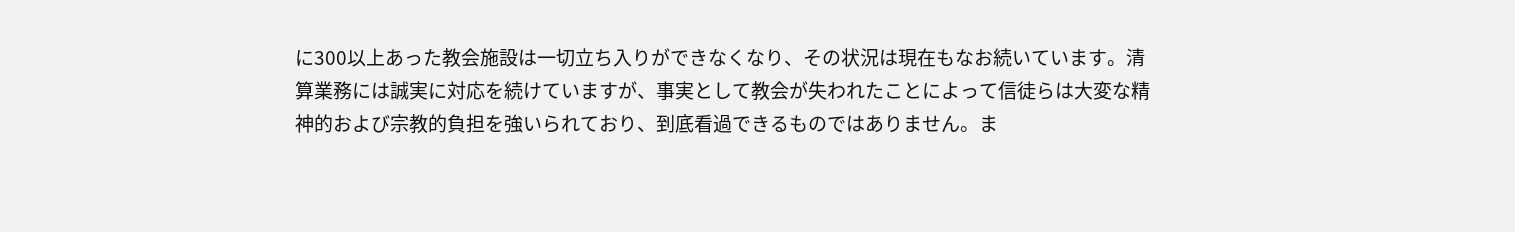に300以上あった教会施設は一切立ち入りができなくなり、その状況は現在もなお続いています。清算業務には誠実に対応を続けていますが、事実として教会が失われたことによって信徒らは大変な精神的および宗教的負担を強いられており、到底看過できるものではありません。ま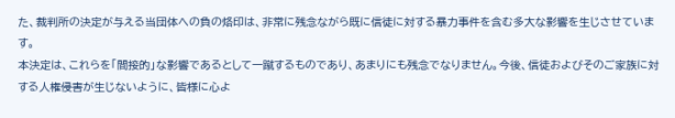た、裁判所の決定が与える当団体への負の烙印は、非常に残念ながら既に信徒に対する暴力事件を含む多大な影響を生じさせています。
本決定は、これらを「間接的」な影響であるとして一蹴するものであり、あまりにも残念でなりません。今後、信徒およびそのご家族に対する人権侵害が生じないように、皆様に心よ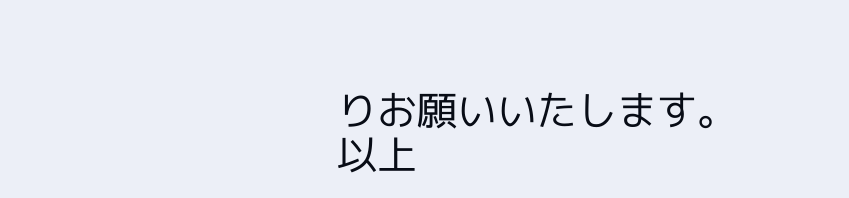りお願いいたします。
以上